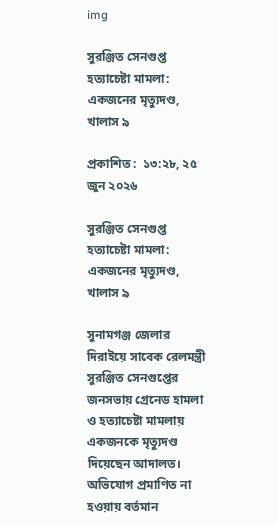img

সুরঞ্জিত সেনগুপ্ত হত্যাচেষ্টা মামলা: একজনের মৃত্যুদণ্ড, খালাস ৯

প্রকাশিত :  ১৩:২৮, ২৫ জুন ২০২৬

সুরঞ্জিত সেনগুপ্ত হত্যাচেষ্টা মামলা: একজনের মৃত্যুদণ্ড, খালাস ৯

সুনামগঞ্জ জেলার দিরাইয়ে সাবেক রেলমন্ত্রী সুরঞ্জিত সেনগুপ্তের জনসভায় গ্রেনেড হামলা ও হত্যাচেষ্টা মামলায় একজনকে মৃত্যুদণ্ড দিয়েছেন আদালত। অভিযোগ প্রমাণিত না হওয়ায় বর্তমান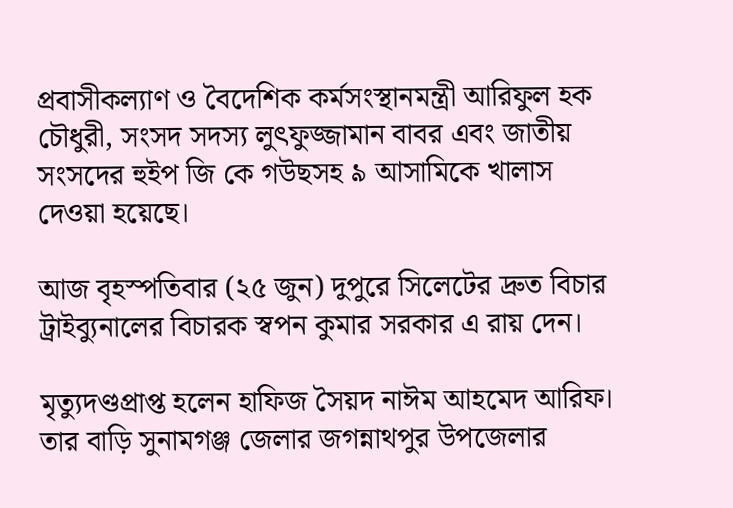প্রবাসীকল্যাণ ও বৈদেশিক কর্মসংস্থানমন্ত্রী আরিফুল হক চৌধুরী, সংসদ সদস্য লুৎফুজ্জামান বাবর এবং জাতীয় সংসদের হুইপ জি কে গউছসহ ৯ আসামিকে খালাস দেওয়া হয়েছে।

আজ বৃহস্পতিবার (২৫ জুন) দুপুরে সিলেটের দ্রুত বিচার ট্রাইব্যুনালের বিচারক স্বপন কুমার সরকার এ রায় দেন।

মৃত্যুদণ্ডপ্রাপ্ত হলেন হাফিজ সৈয়দ নাঈম আহমেদ আরিফ। তার বাড়ি সুনামগঞ্জ জেলার জগন্নাথপুর উপজেলার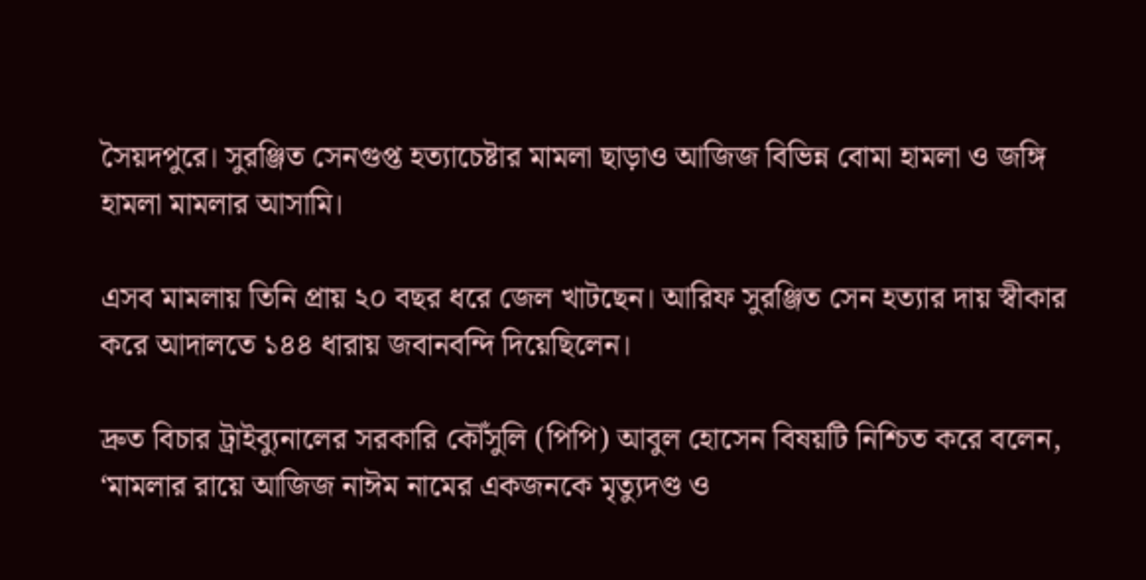সৈয়দপুরে। সুরঞ্জিত সেনগুপ্ত হত্যাচেষ্টার মামলা ছাড়াও আজিজ বিভিন্ন বোমা হামলা ও জঙ্গি হামলা মামলার আসামি।

এসব মামলায় তিনি প্রায় ২০ বছর ধরে জেল খাটছেন। আরিফ সুরঞ্জিত সেন হত্যার দায় স্বীকার করে আদালতে ১৪৪ ধারায় জবানবন্দি দিয়েছিলেন।

দ্রুত বিচার ট্রাইব্যুনালের সরকারি কৌঁসুলি (পিপি) আবুল হোসেন বিষয়টি নিশ্চিত করে বলেন, ‘মামলার রায়ে আজিজ নাঈম নামের একজনকে মৃত্যুদণ্ড ও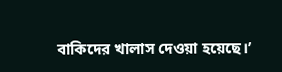বাকিদের খালাস দেওয়া হয়েছে।’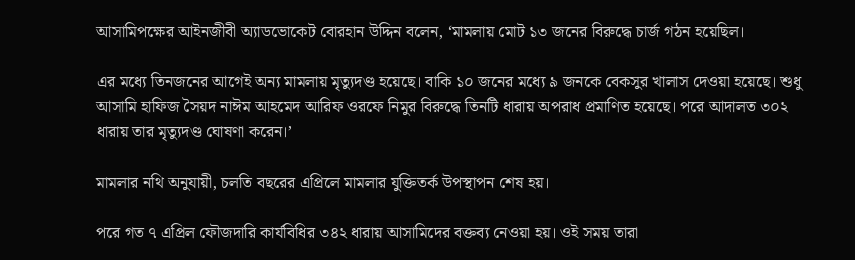আসামিপক্ষের আইনজীবী অ্যাডভোকেট বোরহান উদ্দিন বলেন, ‘মামলায় মোট ১৩ জনের বিরুদ্ধে চার্জ গঠন হয়েছিল।

এর মধ্যে তিনজনের আগেই অন্য মামলায় মৃত্যুদণ্ড হয়েছে। বাকি ১০ জনের মধ্যে ৯ জনকে বেকসুর খালাস দেওয়া হয়েছে। শুধু আসামি হাফিজ সৈয়দ নাঈম আহমেদ আরিফ ওরফে নিমুর বিরুদ্ধে তিনটি ধারায় অপরাধ প্রমাণিত হয়েছে। পরে আদালত ৩০২ ধারায় তার মৃত্যুদণ্ড ঘোষণা করেন।’

মামলার নথি অনুযায়ী, চলতি বছরের এপ্রিলে মামলার যুক্তিতর্ক উপস্থাপন শেষ হয়।

পরে গত ৭ এপ্রিল ফৌজদারি কার্যবিধির ৩৪২ ধারায় আসামিদের বক্তব্য নেওয়া হয়। ওই সময় তারা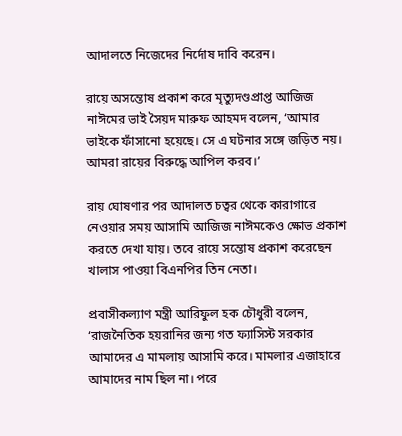আদালতে নিজেদের নির্দোষ দাবি করেন।

রায়ে অসন্তোষ প্রকাশ করে মৃত্যুদণ্ডপ্রাপ্ত আজিজ নাঈমের ভাই সৈয়দ মারুফ আহমদ বলেন, ‘আমার ভাইকে ফাঁসানো হয়েছে। সে এ ঘটনার সঙ্গে জড়িত নয়। আমরা রায়ের বিরুদ্ধে আপিল করব।’

রায় ঘোষণার পর আদালত চত্বর থেকে কারাগারে নেওয়ার সময় আসামি আজিজ নাঈমকেও ক্ষোভ প্রকাশ করতে দেখা যায়। তবে রায়ে সন্তোষ প্রকাশ করেছেন খালাস পাওয়া বিএনপির তিন নেতা।

প্রবাসীকল্যাণ মন্ত্রী আরিফুল হক চৌধুরী বলেন, ‘রাজনৈতিক হয়রানির জন্য গত ফ্যাসিস্ট সরকার আমাদের এ মামলায় আসামি করে। মামলার এজাহারে আমাদের নাম ছিল না। পরে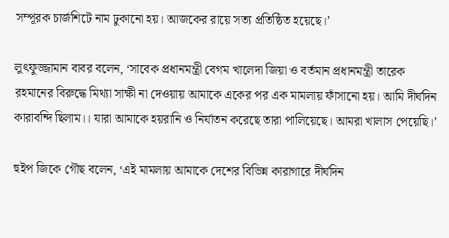সম্পূরক চার্জশিটে নাম ঢুকানো হয়। আজকের রায়ে সত্য প্রতিষ্ঠিত হয়েছে।’

লুৎফুজ্জামান বাবর বলেন, ‘সাবেক প্রধানমন্ত্রী বেগম খালেদা জিয়া ও বর্তমান প্রধানমন্ত্রী তারেক রহমানের বিরুদ্ধে মিথ্যা সাক্ষী না দেওয়ায় আমাকে একের পর এক মামলায় ফাঁসানো হয়। আমি দীর্ঘদিন কারাবন্দি ছিলাম।। যারা আমাকে হয়রানি ও নির্যাতন করেছে তারা পালিয়েছে। আমরা খালাস পেয়েছি।’

হুইপ জিকে গৌছ বলেন, ‘এই মামলায় আমাকে দেশের বিভিন্ন কারাগারে দীর্ঘদিন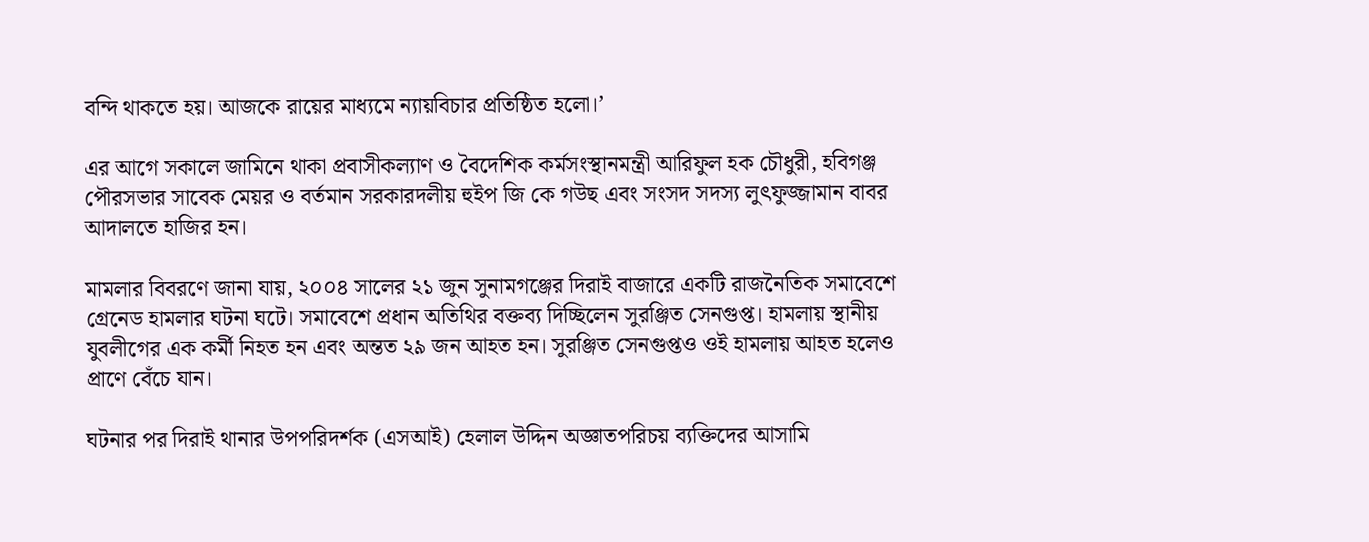বন্দি থাকতে হয়। আজকে রায়ের মাধ্যমে ন্যায়বিচার প্রতিষ্ঠিত হলো।’

এর আগে সকালে জামিনে থাকা প্রবাসীকল্যাণ ও বৈদেশিক কর্মসংস্থানমন্ত্রী আরিফুল হক চৌধুরী, হবিগঞ্জ পৌরসভার সাবেক মেয়র ও বর্তমান সরকারদলীয় হুইপ জি কে গউছ এবং সংসদ সদস্য লুৎফুজ্জামান বাবর আদালতে হাজির হন।

মামলার বিবরণে জানা যায়, ২০০৪ সালের ২১ জুন সুনামগঞ্জের দিরাই বাজারে একটি রাজনৈতিক সমাবেশে গ্রেনেড হামলার ঘটনা ঘটে। সমাবেশে প্রধান অতিথির বক্তব্য দিচ্ছিলেন সুরঞ্জিত সেনগুপ্ত। হামলায় স্থানীয় যুবলীগের এক কর্মী নিহত হন এবং অন্তত ২৯ জন আহত হন। সুরঞ্জিত সেনগুপ্তও ওই হামলায় আহত হলেও প্রাণে বেঁচে যান।

ঘটনার পর দিরাই থানার উপপরিদর্শক (এসআই) হেলাল উদ্দিন অজ্ঞাতপরিচয় ব্যক্তিদের আসামি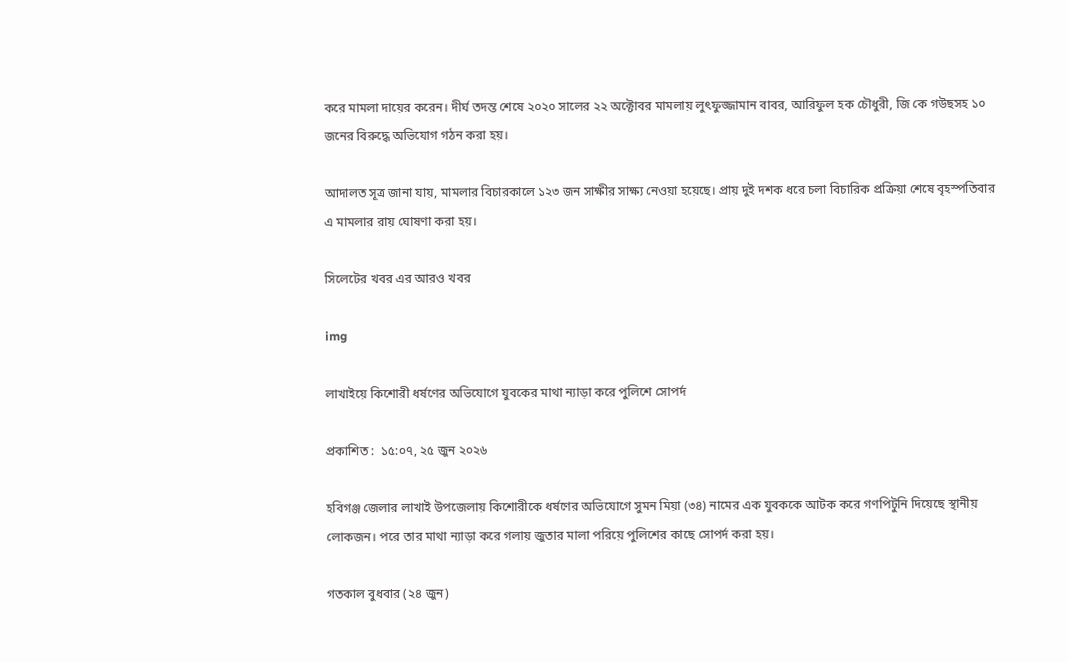করে মামলা দায়ের করেন। দীর্ঘ তদন্ত শেষে ২০২০ সালের ২২ অক্টোবর মামলায় লুৎফুজ্জামান বাবর, আরিফুল হক চৌধুরী, জি কে গউছসহ ১০ জনের বিরুদ্ধে অভিযোগ গঠন করা হয়।

আদালত সূত্র জানা যায়, মামলার বিচারকালে ১২৩ জন সাক্ষীর সাক্ষ্য নেওয়া হয়েছে। প্রায় দুই দশক ধরে চলা বিচারিক প্রক্রিয়া শেষে বৃহস্পতিবার এ মামলার রায় ঘোষণা করা হয়।

সিলেটের খবর এর আরও খবর

img

লাখাইয়ে কিশোরী ধর্ষণের অভিযোগে যুবকের মাথা ন্যাড়া করে পুলিশে সোপর্দ

প্রকাশিত :  ১৫:০৭, ২৫ জুন ২০২৬

হবিগঞ্জ জেলার লাখাই উপজেলায় কিশোরীকে ধর্ষণের অভিযোগে সুমন মিয়া (৩৪) নামের এক যুবককে আটক করে গণপিটুনি দিয়েছে স্থানীয় লোকজন। পরে তার মাথা ন্যাড়া করে গলায় জুতার মালা পরিয়ে পুলিশের কাছে সোপর্দ করা হয়।

গতকাল বুধবার (২৪ জুন)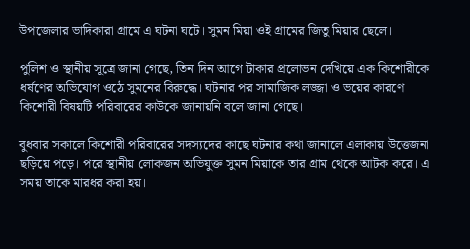উপজেলার ভাদিকারা গ্রামে এ ঘটনা ঘটে। সুমন মিয়া ওই গ্রামের জিতু মিয়ার ছেলে।

পুলিশ ও স্থানীয় সূত্রে জানা গেছে, তিন দিন আগে টাকার প্রলোভন দেখিয়ে এক কিশোরীকে ধর্ষণের অভিযোগ ওঠে সুমনের বিরুদ্ধে। ঘটনার পর সামাজিক লজ্জা ও ভয়ের কারণে কিশোরী বিষয়টি পরিবারের কাউকে জানায়নি বলে জানা গেছে।

বুধবার সকালে কিশোরী পরিবারের সদস্যদের কাছে ঘটনার কথা জানালে এলাকায় উত্তেজনা ছড়িয়ে পড়ে। পরে স্থানীয় লোকজন অভিযুক্ত সুমন মিয়াকে তার গ্রাম থেকে আটক করে। এ সময় তাকে মারধর করা হয়।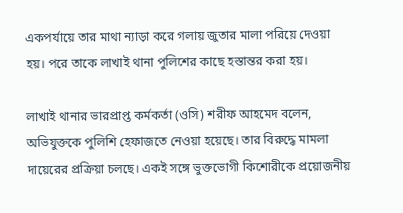একপর্যায়ে তার মাথা ন্যাড়া করে গলায় জুতার মালা পরিয়ে দেওয়া হয়। পরে তাকে লাখাই থানা পুলিশের কাছে হস্তান্তর করা হয়।

লাখাই থানার ভারপ্রাপ্ত কর্মকর্তা (ওসি) শরীফ আহমেদ বলেন, অভিযুক্তকে পুলিশি হেফাজতে নেওয়া হয়েছে। তার বিরুদ্ধে মামলা দায়েরের প্রক্রিয়া চলছে। একই সঙ্গে ভুক্তভোগী কিশোরীকে প্রয়োজনীয়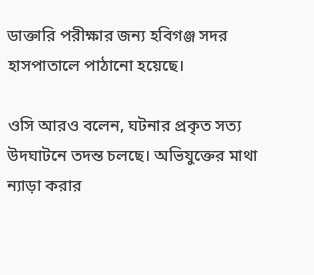ডাক্তারি পরীক্ষার জন্য হবিগঞ্জ সদর হাসপাতালে পাঠানো হয়েছে।

ওসি আরও বলেন, ঘটনার প্রকৃত সত্য উদঘাটনে তদন্ত চলছে। অভিযুক্তের মাথা ন্যাড়া করার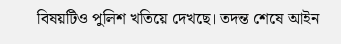বিষয়টিও পুলিশ খতিয়ে দেখছে। তদন্ত শেষে আইন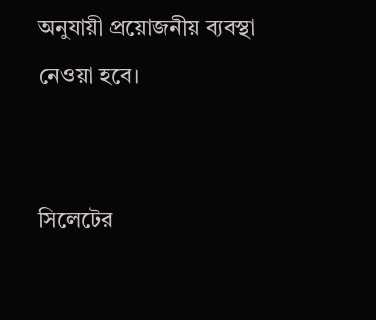অনুযায়ী প্রয়োজনীয় ব্যবস্থা নেওয়া হবে।


সিলেটের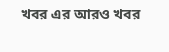খবর এর আরও খবর